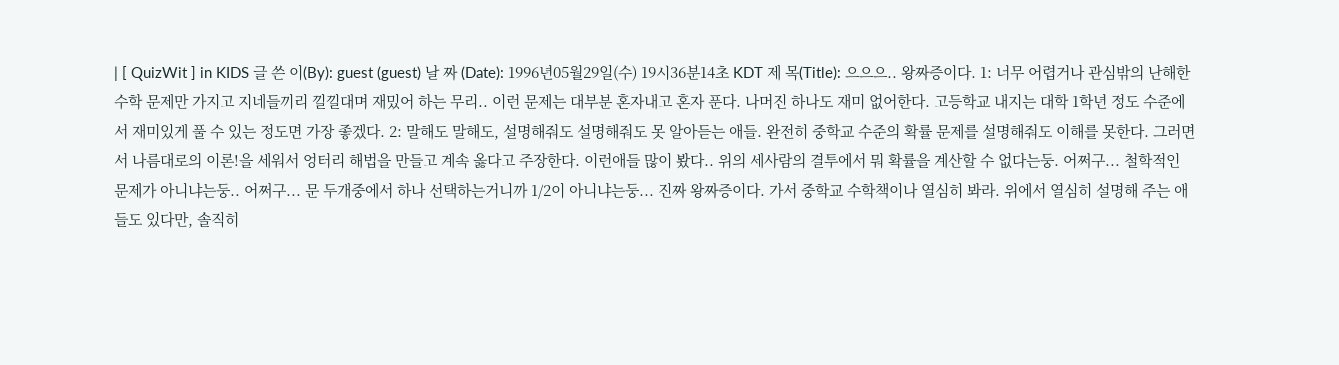| [ QuizWit ] in KIDS 글 쓴 이(By): guest (guest) 날 짜 (Date): 1996년05월29일(수) 19시36분14초 KDT 제 목(Title): 으으으.. 왕짜증이다. 1: 너무 어렵거나 관심밖의 난해한 수학 문제만 가지고 지네들끼리 낄낄대며 재밌어 하는 무리.. 이런 문제는 대부분 혼자내고 혼자 푼다. 나머진 하나도 재미 없어한다. 고등학교 내지는 대학 1학년 정도 수준에서 재미있게 풀 수 있는 정도면 가장 좋겠다. 2: 말해도 말해도, 설명해줘도 설명해줘도 못 알아듣는 애들. 완전히 중학교 수준의 확률 문제를 설명해줘도 이해를 못한다. 그러면서 나름대로의 이론!을 세워서 엉터리 해법을 만들고 계속 옳다고 주장한다. 이런애들 많이 봤다.. 위의 세사람의 결투에서 뭐 확률을 계산할 수 없다는둥. 어쩌구... 철학적인 문제가 아니냐는둥.. 어쩌구... 문 두개중에서 하나 선택하는거니까 1/2이 아니냐는둥... 진짜 왕짜증이다. 가서 중학교 수학책이나 열심히 봐라. 위에서 열심히 설명해 주는 애들도 있다만, 솔직히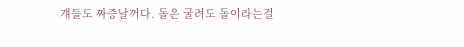걔들도 짜증날꺼다. 돌은 굴려도 돌이라는걸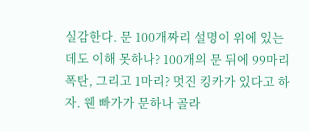실감한다. 문 100개짜리 설명이 위에 있는데도 이해 못하나? 100개의 문 뒤에 99마리 폭탄, 그리고 1마리? 멋진 킹카가 있다고 하자. 웬 빠가가 문하나 골라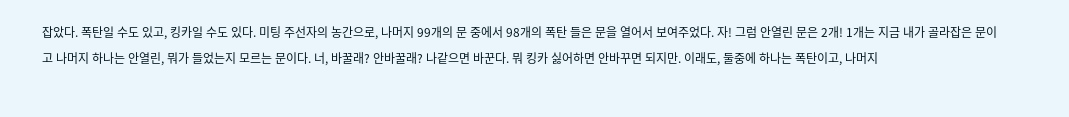잡았다. 폭탄일 수도 있고, 킹카일 수도 있다. 미팅 주선자의 농간으로, 나머지 99개의 문 중에서 98개의 폭탄 들은 문을 열어서 보여주었다. 자! 그럼 안열린 문은 2개! 1개는 지금 내가 골라잡은 문이고 나머지 하나는 안열린, 뭐가 들었는지 모르는 문이다. 너, 바꿀래? 안바꿀래? 나같으면 바꾼다. 뭐 킹카 싫어하면 안바꾸면 되지만. 이래도, 둘중에 하나는 폭탄이고, 나머지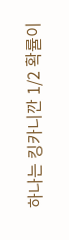하나는 킹카니깐 1/2 확률이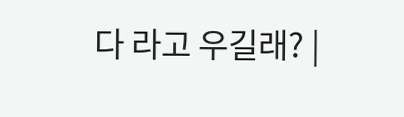다 라고 우길래? |